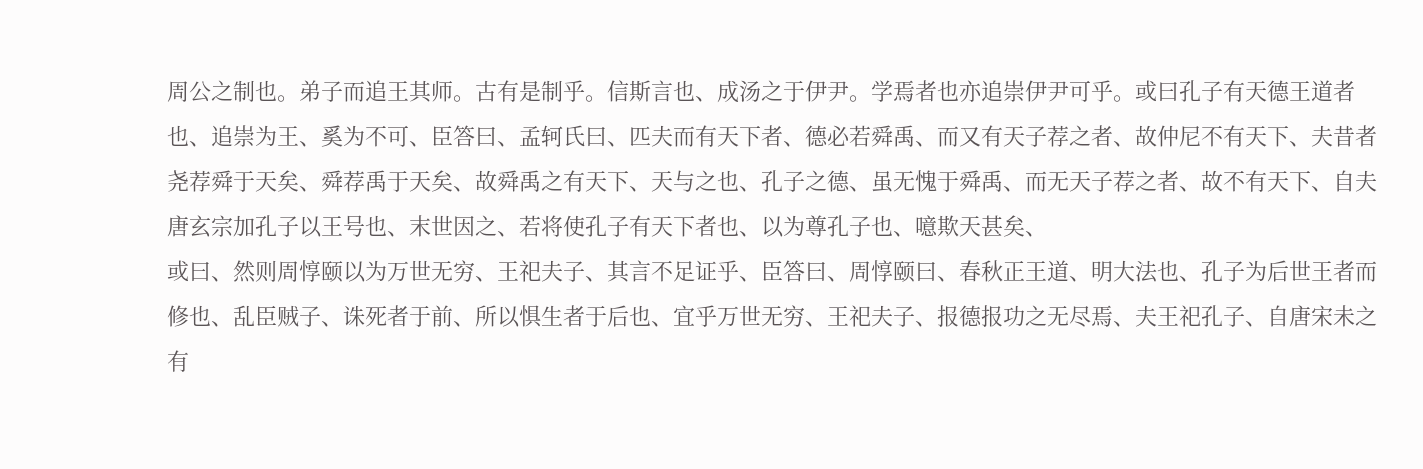周公之制也。弟子而追王其师。古有是制乎。信斯言也、成汤之于伊尹。学焉者也亦追崇伊尹可乎。或曰孔子有天德王道者也、追崇为王、奚为不可、臣答曰、孟轲氏曰、匹夫而有天下者、德必若舜禹、而又有天子荐之者、故仲尼不有天下、夫昔者尧荐舜于天矣、舜荐禹于天矣、故舜禹之有天下、天与之也、孔子之德、虽无愧于舜禹、而无天子荐之者、故不有天下、自夫唐玄宗加孔子以王号也、末世因之、若将使孔子有天下者也、以为尊孔子也、噫欺天甚矣、
或曰、然则周惇颐以为万世无穷、王祀夫子、其言不足证乎、臣答曰、周惇颐曰、春秋正王道、明大法也、孔子为后世王者而修也、乱臣贼子、诛死者于前、所以惧生者于后也、宜乎万世无穷、王祀夫子、报德报功之无尽焉、夫王祀孔子、自唐宋未之有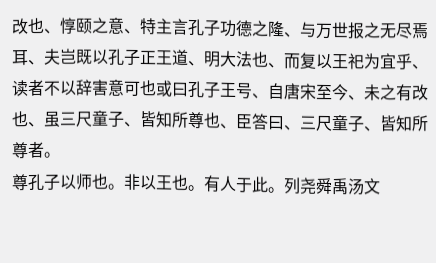改也、惇颐之意、特主言孔子功德之隆、与万世报之无尽焉耳、夫岂既以孔子正王道、明大法也、而复以王祀为宜乎、读者不以辞害意可也或曰孔子王号、自唐宋至今、未之有改也、虽三尺童子、皆知所尊也、臣答曰、三尺童子、皆知所尊者。
尊孔子以师也。非以王也。有人于此。列尧舜禹汤文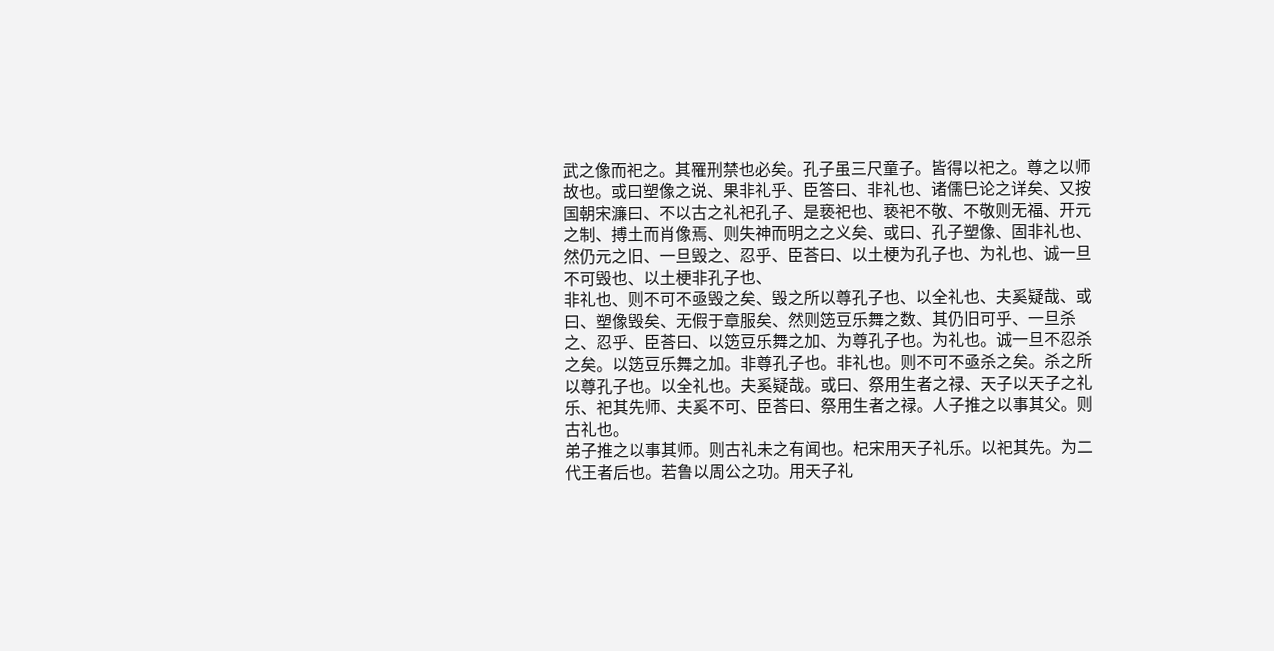武之像而祀之。其罹刑禁也必矣。孔子虽三尺童子。皆得以祀之。尊之以师故也。或曰塑像之说、果非礼乎、臣答曰、非礼也、诸儒巳论之详矣、又按国朝宋濂曰、不以古之礼祀孔子、是亵祀也、亵祀不敬、不敬则无福、开元之制、搏土而肖像焉、则失神而明之之义矣、或曰、孔子塑像、固非礼也、然仍元之旧、一旦毁之、忍乎、臣荅曰、以土梗为孔子也、为礼也、诚一旦不可毁也、以土梗非孔子也、
非礼也、则不可不亟毁之矣、毁之所以尊孔子也、以全礼也、夫奚疑哉、或曰、塑像毁矣、无假于章服矣、然则笾豆乐舞之数、其仍旧可乎、一旦杀之、忍乎、臣荅曰、以笾豆乐舞之加、为尊孔子也。为礼也。诚一旦不忍杀之矣。以笾豆乐舞之加。非尊孔子也。非礼也。则不可不亟杀之矣。杀之所以尊孔子也。以全礼也。夫奚疑哉。或曰、祭用生者之禄、天子以天子之礼乐、祀其先师、夫奚不可、臣荅曰、祭用生者之禄。人子推之以事其父。则古礼也。
弟子推之以事其师。则古礼未之有闻也。杞宋用天子礼乐。以祀其先。为二代王者后也。若鲁以周公之功。用天子礼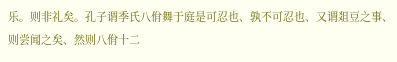乐。则非礼矣。孔子谓季氏八佾舞于庭是可忍也、孰不可忍也、又谓爼豆之事、则尝闻之矣、然则八佾十二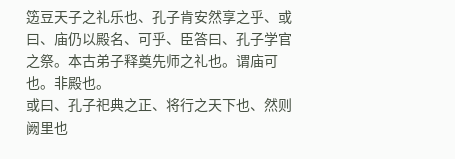笾豆天子之礼乐也、孔子肯安然享之乎、或曰、庙仍以殿名、可乎、臣答曰、孔子学官之祭。本古弟子释奠先师之礼也。谓庙可也。非殿也。
或曰、孔子祀典之正、将行之天下也、然则阙里也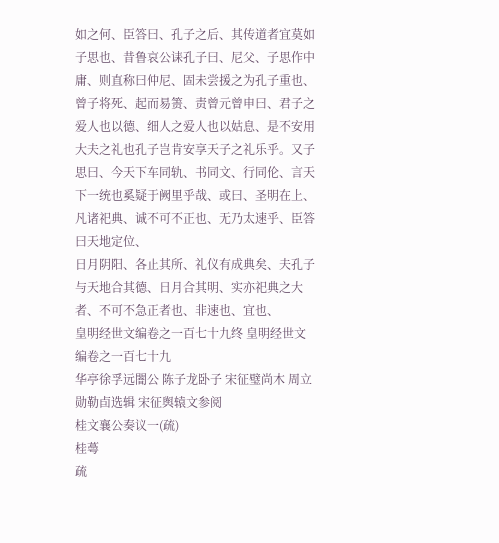如之何、臣答曰、孔子之后、其传道者宜莫如子思也、昔鲁哀公诔孔子曰、尼父、子思作中庸、则直称曰仲尼、固未尝援之为孔子重也、曾子将死、起而易箦、责曾元曾申曰、君子之爱人也以德、细人之爱人也以姑息、是不安用大夫之礼也孔子岂肯安享天子之礼乐乎。又子思曰、今天下车同轨、书同文、行同伦、言天下一统也奚疑于阙里乎哉、或曰、圣明在上、凡诸祀典、诚不可不正也、无乃太速乎、臣答曰天地定位、
日月阴阳、各止其所、礼仪有成典矣、夫孔子与天地合其德、日月合其明、实亦祀典之大者、不可不急正者也、非速也、宜也、
皇明经世文编卷之一百七十九终 皇明经世文编卷之一百七十九
华亭徐孚远闇公 陈子龙卧子 宋征璧尚木 周立勋勒卣选辑 宋征舆辕文参阅
桂文襄公奏议一(疏)
桂蕚
疏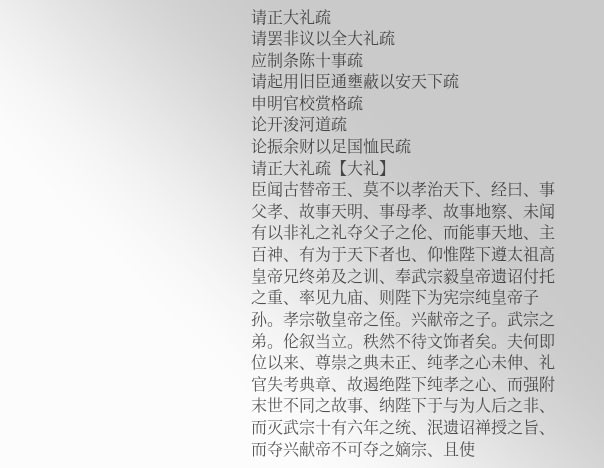请正大礼疏
请罢非议以全大礼疏
应制条陈十事疏
请起用旧臣通壅蔽以安天下疏
申明官校赏格疏
论开浚河道疏
论振余财以足国恤民疏
请正大礼疏【大礼】
臣闻古替帝王、莫不以孝治天下、经曰、事父孝、故事天明、事母孝、故事地察、未闻有以非礼之礼夺父子之伦、而能事天地、主百神、有为于天下者也、仰惟陛下遵太祖高皇帝兄终弟及之训、奉武宗毅皇帝遗诏付托之重、率见九庙、则陛下为宪宗纯皇帝子孙。孝宗敬皇帝之侄。兴献帝之子。武宗之弟。伦叙当立。秩然不待文饰者矣。夫何即位以来、尊崇之典未正、纯孝之心未伸、礼官失考典章、故遏绝陛下纯孝之心、而强附末世不同之故事、纳陛下于与为人后之非、
而灭武宗十有六年之统、泯遗诏禅授之旨、而夺兴献帝不可夺之嫡宗、且使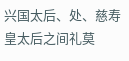兴国太后、处、慈寿皇太后之间礼莫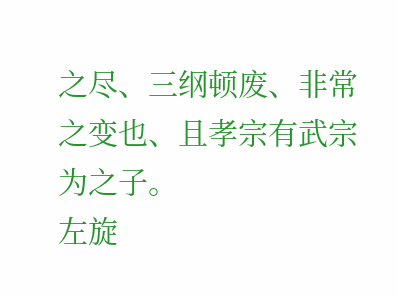之尽、三纲顿废、非常之变也、且孝宗有武宗为之子。
左旋